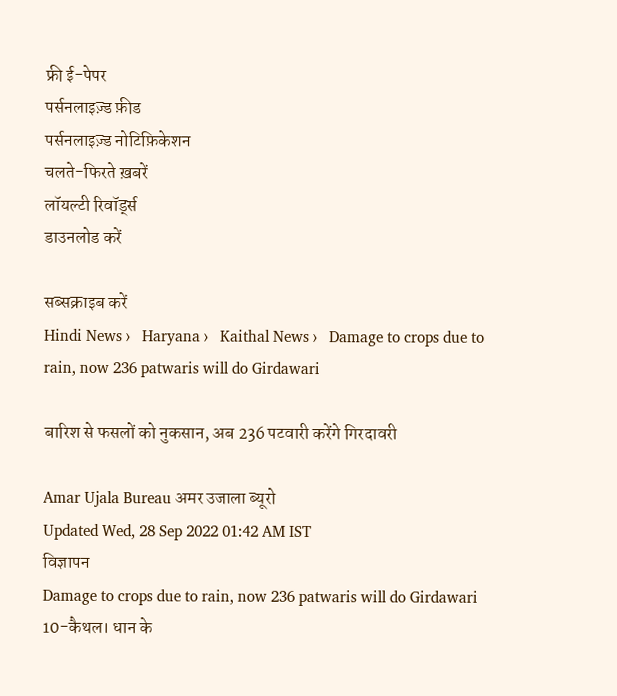फ्री ई-पेपर
पर्सनलाइज़्ड फ़ीड
पर्सनलाइज़्ड नोटिफ़िकेशन
चलते-फिरते ख़बरें
लॉयल्टी रिवॉर्ड्स
डाउनलोड करें

सब्सक्राइब करें
Hindi News ›   Haryana ›   Kaithal News ›   Damage to crops due to rain, now 236 patwaris will do Girdawari

बारिश से फसलों को नुकसान, अब 236 पटवारी करेंगे गिरदावरी

Amar Ujala Bureau अमर उजाला ब्यूरो
Updated Wed, 28 Sep 2022 01:42 AM IST
विज्ञापन
Damage to crops due to rain, now 236 patwaris will do Girdawari
10-कैथल। धान के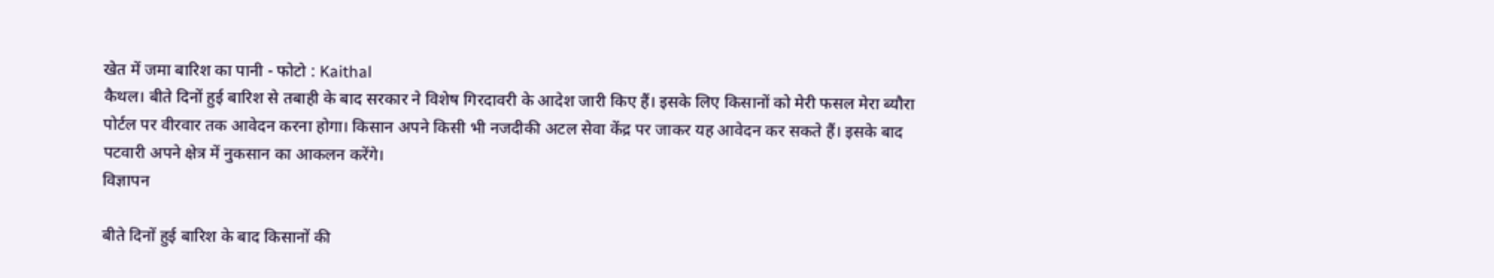खेत में जमा बारिश का पानी - फोटो : Kaithal
कैथल। बीते दिनों हुई बारिश से तबाही के बाद सरकार ने विशेष गिरदावरी के आदेश जारी किए हैं। इसके लिए किसानों को मेरी फसल मेरा ब्यौरा पोर्टल पर वीरवार तक आवेदन करना होगा। किसान अपने किसी भी नजदीकी अटल सेवा केंद्र पर जाकर यह आवेदन कर सकते हैं। इसके बाद पटवारी अपने क्षेत्र में नुकसान का आकलन करेंगे।
विज्ञापन

बीते दिनों हुई बारिश के बाद किसानों की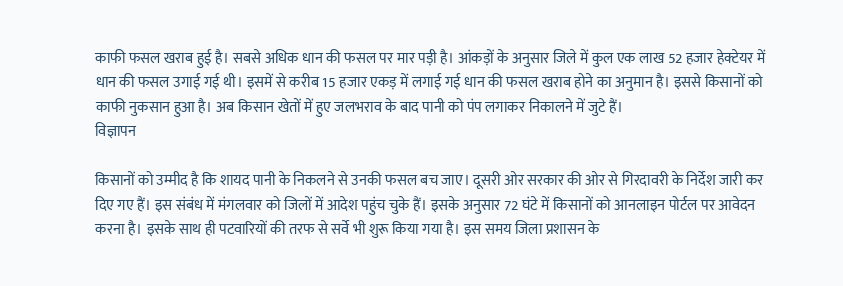काफी फसल खराब हुई है। सबसे अधिक धान की फसल पर मार पड़ी है। आंकड़ों के अनुसार जिले में कुल एक लाख 52 हजार हेक्टेयर में धान की फसल उगाई गई थी। इसमें से करीब 15 हजार एकड़ में लगाई गई धान की फसल खराब होने का अनुमान है। इससे किसानों को काफी नुकसान हुआ है। अब किसान खेतों में हुए जलभराव के बाद पानी को पंप लगाकर निकालने में जुटे हैं।
विज्ञापन

किसानों को उम्मीद है कि शायद पानी के निकलने से उनकी फसल बच जाए। दूसरी ओर सरकार की ओर से गिरदावरी के निर्देश जारी कर दिए गए हैं। इस संबंध में मंगलवार को जिलों में आदेश पहुंच चुके हैं। इसके अनुसार 72 घंटे में किसानों को आनलाइन पोर्टल पर आवेदन करना है। इसके साथ ही पटवारियों की तरफ से सर्वे भी शुरू किया गया है। इस समय जिला प्रशासन के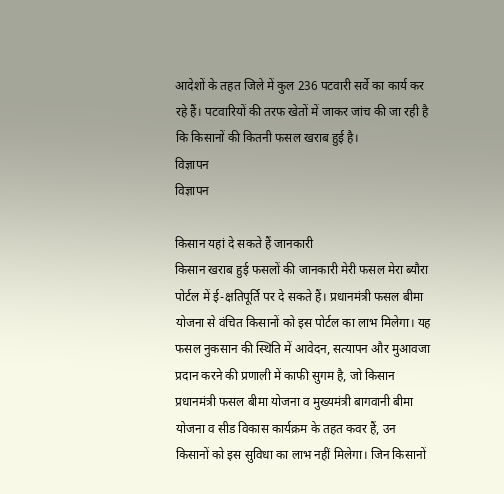आदेशों के तहत जिले में कुल 236 पटवारी सर्वे का कार्य कर रहे हैं। पटवारियों की तरफ खेतों में जाकर जांच की जा रही है कि किसानों की कितनी फसल खराब हुई है।
विज्ञापन
विज्ञापन

किसान यहां दे सकते हैं जानकारी
किसान खराब हुई फसलों की जानकारी मेरी फसल मेरा ब्यौरा पोर्टल में ई-क्षतिपूर्ति पर दे सकते हैं। प्रधानमंत्री फसल बीमा योजना से वंचित किसानों को इस पोर्टल का लाभ मिलेगा। यह फसल नुकसान की स्थिति में आवेदन, सत्यापन और मुआवजा प्रदान करने की प्रणाली में काफी सुगम है, जो किसान प्रधानमंत्री फसल बीमा योजना व मुख्यमंत्री बागवानी बीमा योजना व सीड विकास कार्यक्रम के तहत कवर हैं, उन किसानों को इस सुविधा का लाभ नहीं मिलेगा। जिन किसानों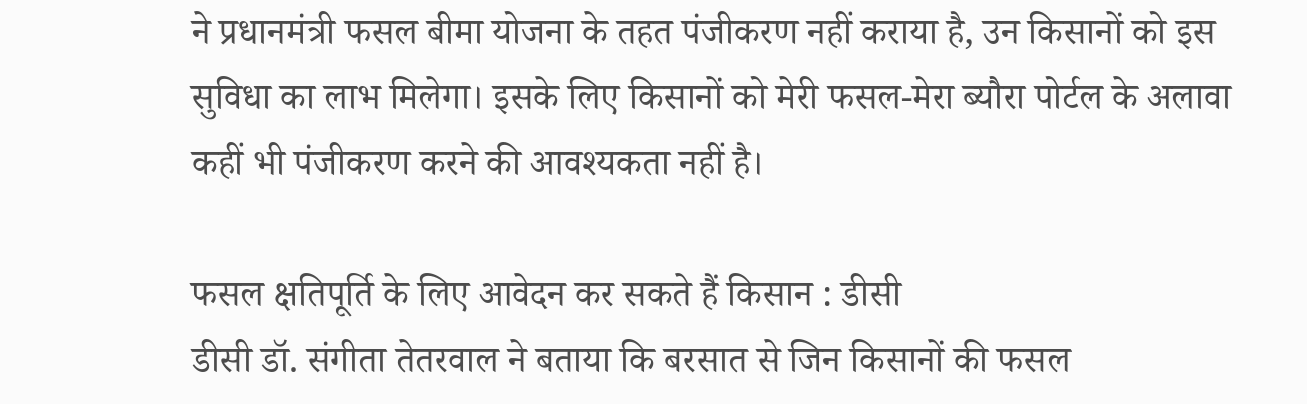ने प्रधानमंत्री फसल बीमा योजना के तहत पंजीकरण नहीं कराया है, उन किसानों को इस सुविधा का लाभ मिलेगा। इसके लिए किसानों को मेरी फसल-मेरा ब्यौरा पोर्टल के अलावा कहीं भी पंजीकरण करने की आवश्यकता नहीं है।

फसल क्षतिपूर्ति के लिए आवेदन कर सकते हैं किसान : डीसी
डीसी डॉ. संगीता तेतरवाल ने बताया कि बरसात से जिन किसानों की फसल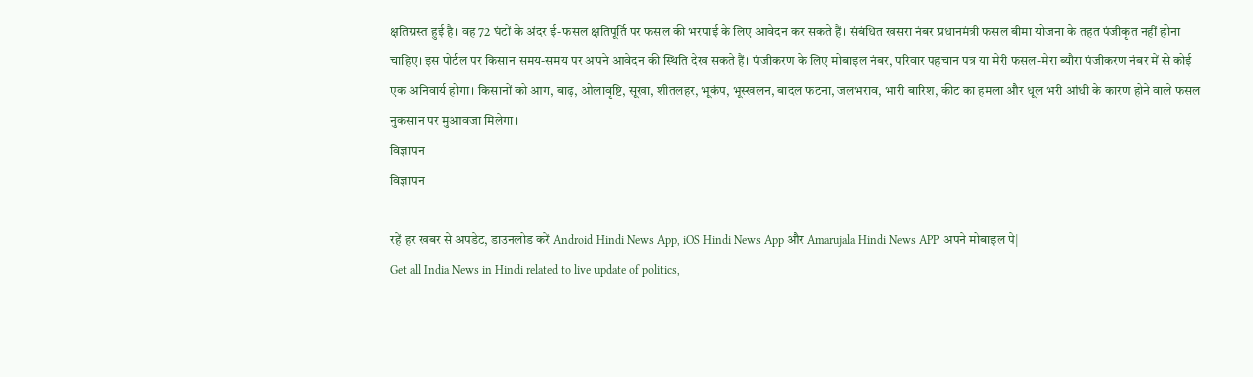क्षतिग्रस्त हुई है। वह 72 घंटों के अंदर ई-फसल क्षतिपूर्ति पर फसल की भरपाई के लिए आवेदन कर सकते हैं। संबंधित खसरा नंबर प्रधानमंत्री फसल बीमा योजना के तहत पंजीकृत नहीं होना चाहिए। इस पोर्टल पर किसान समय-समय पर अपने आवेदन की स्थिति देख सकते हैं। पंजीकरण के लिए मोबाइल नंबर, परिवार पहचान पत्र या मेरी फसल-मेरा ब्यौरा पंजीकरण नंबर में से कोई एक अनिवार्य होगा। किसानों को आग, बाढ़, ओलावृष्टि, सूखा, शीतलहर, भूकंप, भूस्खलन, बादल फटना, जलभराव, भारी बारिश, कीट का हमला और धूल भरी आंधी के कारण होने वाले फसल नुकसान पर मुआवजा मिलेगा।
विज्ञापन
विज्ञापन

रहें हर खबर से अपडेट, डाउनलोड करें Android Hindi News App, iOS Hindi News App और Amarujala Hindi News APP अपने मोबाइल पे|
Get all India News in Hindi related to live update of politics,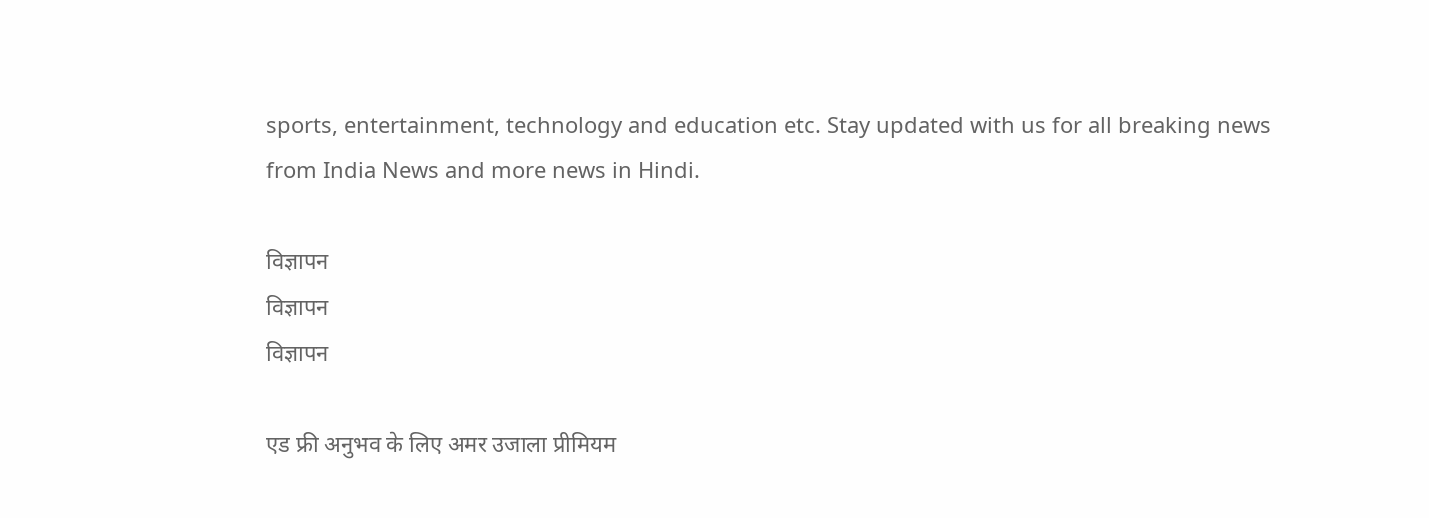sports, entertainment, technology and education etc. Stay updated with us for all breaking news from India News and more news in Hindi.

विज्ञापन
विज्ञापन
विज्ञापन

एड फ्री अनुभव के लिए अमर उजाला प्रीमियम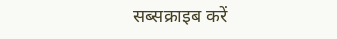सब्सक्राइब करें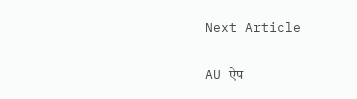Next Article

AU ऐप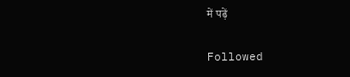में पढ़ें

Followed